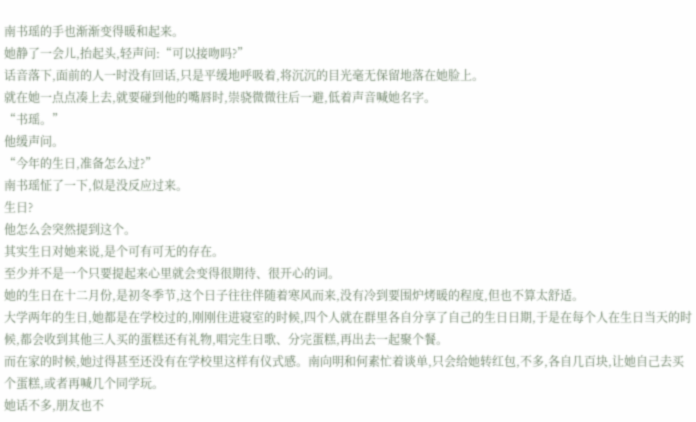南书瑶的手也渐渐变得暖和起来。
她静了一会儿,抬起头,轻声问:“可以接吻吗?”
话音落下,面前的人一时没有回话,只是平缓地呼吸着,将沉沉的目光毫无保留地落在她脸上。
就在她一点点凑上去,就要碰到他的嘴唇时,崇骁微微往后一避,低着声音喊她名字。
“书瑶。”
他缓声问。
“今年的生日,准备怎么过?”
南书瑶怔了一下,似是没反应过来。
生日?
他怎么会突然提到这个。
其实生日对她来说,是个可有可无的存在。
至少并不是一个只要提起来心里就会变得很期待、很开心的词。
她的生日在十二月份,是初冬季节,这个日子往往伴随着寒风而来,没有冷到要围炉烤暖的程度,但也不算太舒适。
大学两年的生日,她都是在学校过的,刚刚住进寝室的时候,四个人就在群里各自分享了自己的生日日期,于是在每个人在生日当天的时候,都会收到其他三人买的蛋糕还有礼物,唱完生日歌、分完蛋糕,再出去一起聚个餐。
而在家的时候,她过得甚至还没有在学校里这样有仪式感。南向明和何素忙着谈单,只会给她转红包,不多,各自几百块,让她自己去买个蛋糕,或者再喊几个同学玩。
她话不多,朋友也不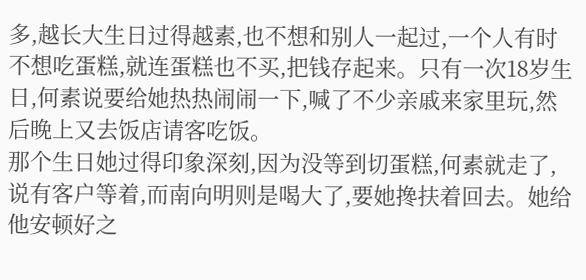多,越长大生日过得越素,也不想和别人一起过,一个人有时不想吃蛋糕,就连蛋糕也不买,把钱存起来。只有一次18岁生日,何素说要给她热热闹闹一下,喊了不少亲戚来家里玩,然后晚上又去饭店请客吃饭。
那个生日她过得印象深刻,因为没等到切蛋糕,何素就走了,说有客户等着,而南向明则是喝大了,要她搀扶着回去。她给他安顿好之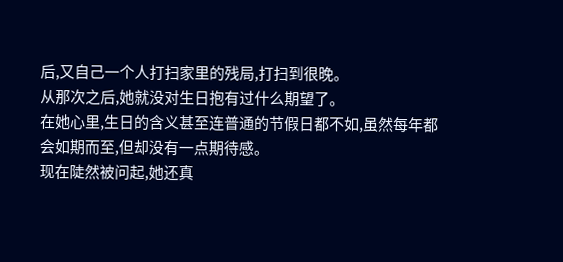后,又自己一个人打扫家里的残局,打扫到很晚。
从那次之后,她就没对生日抱有过什么期望了。
在她心里,生日的含义甚至连普通的节假日都不如,虽然每年都会如期而至,但却没有一点期待感。
现在陡然被问起,她还真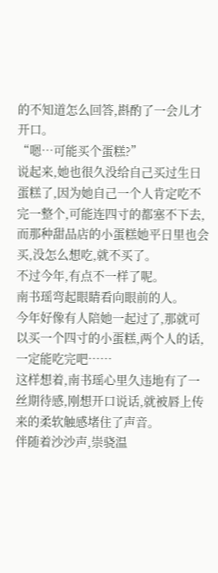的不知道怎么回答,斟酌了一会儿才开口。
“嗯…可能买个蛋糕?”
说起来,她也很久没给自己买过生日蛋糕了,因为她自己一个人肯定吃不完一整个,可能连四寸的都塞不下去,而那种甜品店的小蛋糕她平日里也会买,没怎么想吃,就不买了。
不过今年,有点不一样了呢。
南书瑶弯起眼睛看向眼前的人。
今年好像有人陪她一起过了,那就可以买一个四寸的小蛋糕,两个人的话,一定能吃完吧……
这样想着,南书瑶心里久违地有了一丝期待感,刚想开口说话,就被唇上传来的柔软触感堵住了声音。
伴随着沙沙声,崇骁温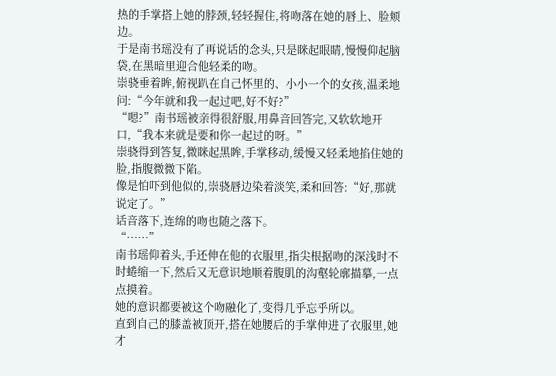热的手掌搭上她的脖颈,轻轻握住,将吻落在她的唇上、脸颊边。
于是南书瑶没有了再说话的念头,只是眯起眼睛,慢慢仰起脑袋,在黑暗里迎合他轻柔的吻。
崇骁垂着眸,俯视趴在自己怀里的、小小一个的女孩,温柔地问:“今年就和我一起过吧,好不好?”
“嗯?”南书瑶被亲得很舒服,用鼻音回答完,又软软地开口,“我本来就是要和你一起过的呀。”
崇骁得到答复,微眯起黑眸,手掌移动,缓慢又轻柔地掐住她的脸,指腹微微下陷。
像是怕吓到他似的,崇骁唇边染着淡笑,柔和回答:“好,那就说定了。”
话音落下,连绵的吻也随之落下。
“……”
南书瑶仰着头,手还伸在他的衣服里,指尖根据吻的深浅时不时蜷缩一下,然后又无意识地顺着腹肌的沟壑轮廓描摹,一点点摸着。
她的意识都要被这个吻融化了,变得几乎忘乎所以。
直到自己的膝盖被顶开,搭在她腰后的手掌伸进了衣服里,她才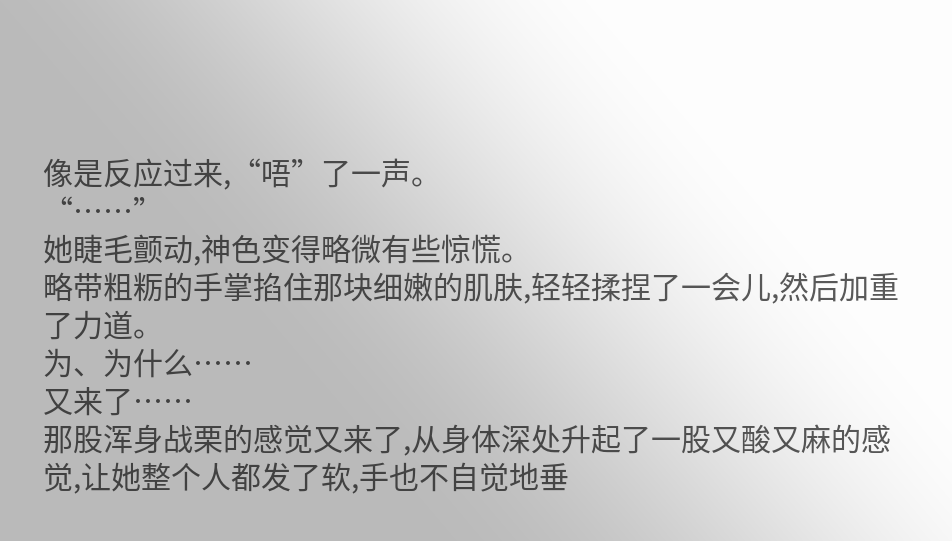像是反应过来,“唔”了一声。
“……”
她睫毛颤动,神色变得略微有些惊慌。
略带粗粝的手掌掐住那块细嫩的肌肤,轻轻揉捏了一会儿,然后加重了力道。
为、为什么……
又来了……
那股浑身战栗的感觉又来了,从身体深处升起了一股又酸又麻的感觉,让她整个人都发了软,手也不自觉地垂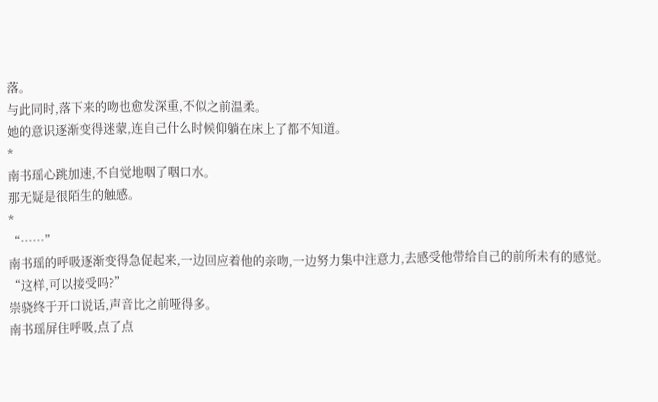落。
与此同时,落下来的吻也愈发深重,不似之前温柔。
她的意识逐渐变得迷蒙,连自己什么时候仰躺在床上了都不知道。
*
南书瑶心跳加速,不自觉地咽了咽口水。
那无疑是很陌生的触感。
*
“……”
南书瑶的呼吸逐渐变得急促起来,一边回应着他的亲吻,一边努力集中注意力,去感受他带给自己的前所未有的感觉。
“这样,可以接受吗?”
崇骁终于开口说话,声音比之前哑得多。
南书瑶屏住呼吸,点了点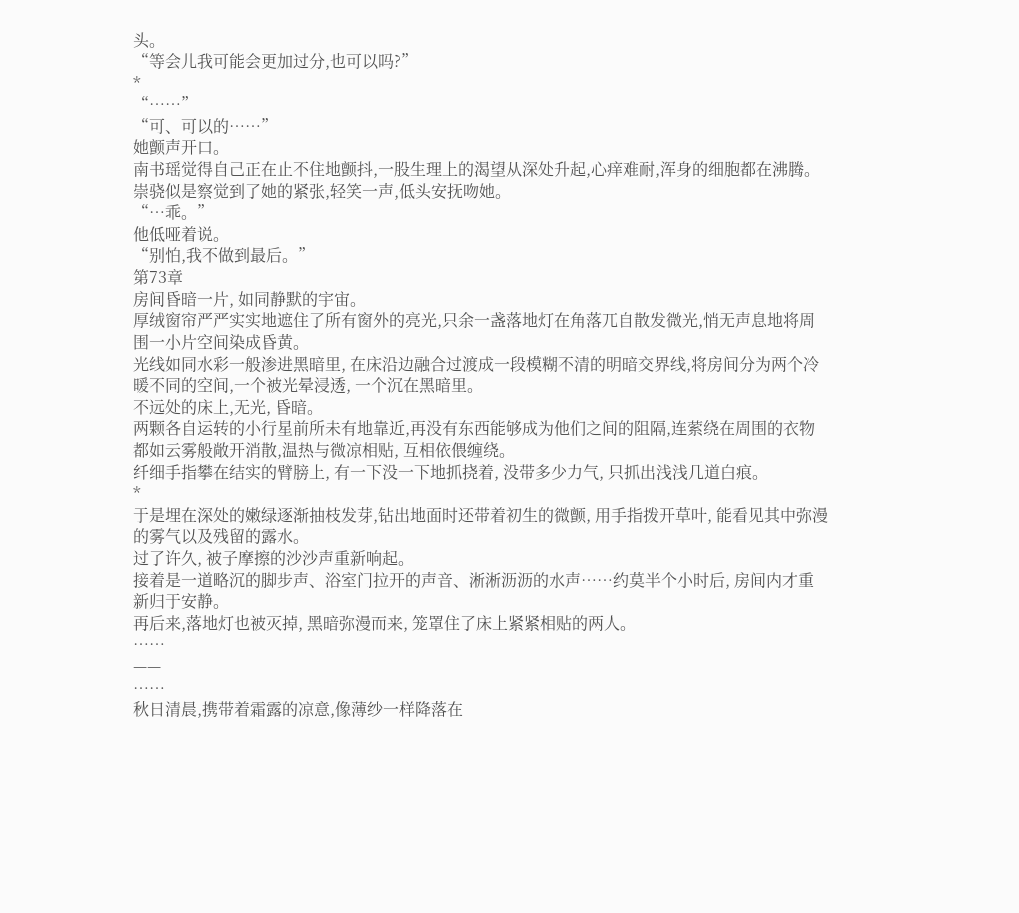头。
“等会儿我可能会更加过分,也可以吗?”
*
“……”
“可、可以的……”
她颤声开口。
南书瑶觉得自己正在止不住地颤抖,一股生理上的渴望从深处升起,心痒难耐,浑身的细胞都在沸腾。
崇骁似是察觉到了她的紧张,轻笑一声,低头安抚吻她。
“…乖。”
他低哑着说。
“别怕,我不做到最后。”
第73章
房间昏暗一片, 如同静默的宇宙。
厚绒窗帘严严实实地遮住了所有窗外的亮光,只余一盏落地灯在角落兀自散发微光,悄无声息地将周围一小片空间染成昏黄。
光线如同水彩一般渗进黑暗里, 在床沿边融合过渡成一段模糊不清的明暗交界线,将房间分为两个冷暖不同的空间,一个被光晕浸透, 一个沉在黑暗里。
不远处的床上,无光, 昏暗。
两颗各自运转的小行星前所未有地靠近,再没有东西能够成为他们之间的阻隔,连萦绕在周围的衣物都如云雾般敞开消散,温热与微凉相贴, 互相依偎缠绕。
纤细手指攀在结实的臂膀上, 有一下没一下地抓挠着, 没带多少力气, 只抓出浅浅几道白痕。
*
于是埋在深处的嫩绿逐渐抽枝发芽,钻出地面时还带着初生的微颤, 用手指拨开草叶, 能看见其中弥漫的雾气以及残留的露水。
过了许久, 被子摩擦的沙沙声重新响起。
接着是一道略沉的脚步声、浴室门拉开的声音、淅淅沥沥的水声……约莫半个小时后, 房间内才重新归于安静。
再后来,落地灯也被灭掉, 黑暗弥漫而来, 笼罩住了床上紧紧相贴的两人。
……
——
……
秋日清晨,携带着霜露的凉意,像薄纱一样降落在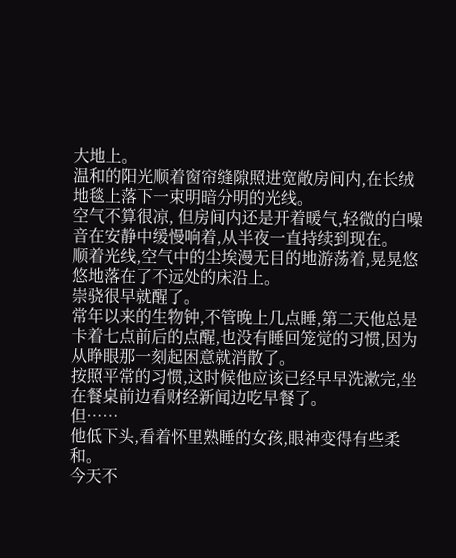大地上。
温和的阳光顺着窗帘缝隙照进宽敞房间内,在长绒地毯上落下一束明暗分明的光线。
空气不算很凉, 但房间内还是开着暖气,轻微的白噪音在安静中缓慢响着,从半夜一直持续到现在。
顺着光线,空气中的尘埃漫无目的地游荡着,晃晃悠悠地落在了不远处的床沿上。
崇骁很早就醒了。
常年以来的生物钟,不管晚上几点睡,第二天他总是卡着七点前后的点醒,也没有睡回笼觉的习惯,因为从睁眼那一刻起困意就消散了。
按照平常的习惯,这时候他应该已经早早洗漱完,坐在餐桌前边看财经新闻边吃早餐了。
但……
他低下头,看着怀里熟睡的女孩,眼神变得有些柔和。
今天不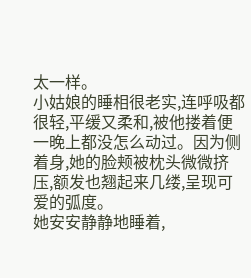太一样。
小姑娘的睡相很老实,连呼吸都很轻,平缓又柔和,被他搂着便一晚上都没怎么动过。因为侧着身,她的脸颊被枕头微微挤压,额发也翘起来几缕,呈现可爱的弧度。
她安安静静地睡着,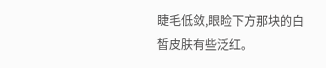睫毛低敛,眼睑下方那块的白皙皮肤有些泛红。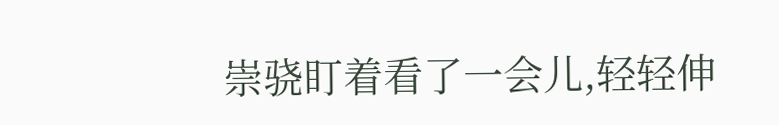崇骁盯着看了一会儿,轻轻伸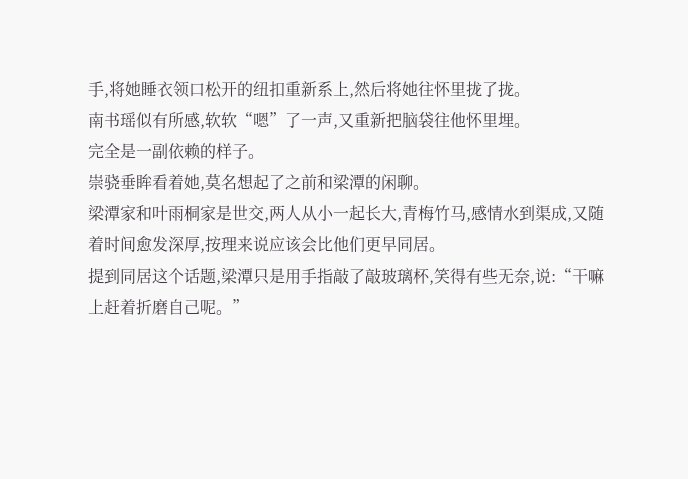手,将她睡衣领口松开的纽扣重新系上,然后将她往怀里拢了拢。
南书瑶似有所感,软软“嗯”了一声,又重新把脑袋往他怀里埋。
完全是一副依赖的样子。
崇骁垂眸看着她,莫名想起了之前和梁潭的闲聊。
梁潭家和叶雨桐家是世交,两人从小一起长大,青梅竹马,感情水到渠成,又随着时间愈发深厚,按理来说应该会比他们更早同居。
提到同居这个话题,梁潭只是用手指敲了敲玻璃杯,笑得有些无奈,说:“干嘛上赶着折磨自己呢。”